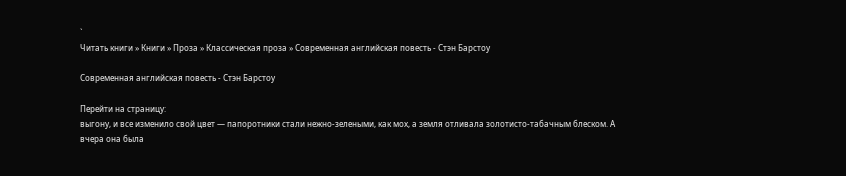`
Читать книги » Книги » Проза » Классическая проза » Современная английская повесть - Стэн Барстоу

Современная английская повесть - Стэн Барстоу

Перейти на страницу:
выгону, и все изменило свой цвет — папоротники стали нежно-зелеными, как мох, а земля отливала золотисто-табачным блеском. А вчера она была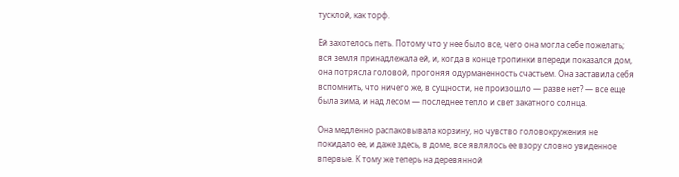тусклой, как торф.

Ей захотелось петь. Потому что у нее было все, чего она могла себе пожелать; вся земля принадлежала ей, и, когда в конце тропинки впереди показался дом, она потрясла головой, прогоняя одурманенность счастьем. Она заставила себя вспомнить, что ничего же, в сущности, не произошло — разве нет? — все еще была зима, и над лесом — последнее тепло и свет закатного солнца.

Она медленно распаковывала корзину, но чувство головокружения не покидало ее, и даже здесь, в доме, все являлось ее взору словно увиденное впервые. К тому же теперь на деревянной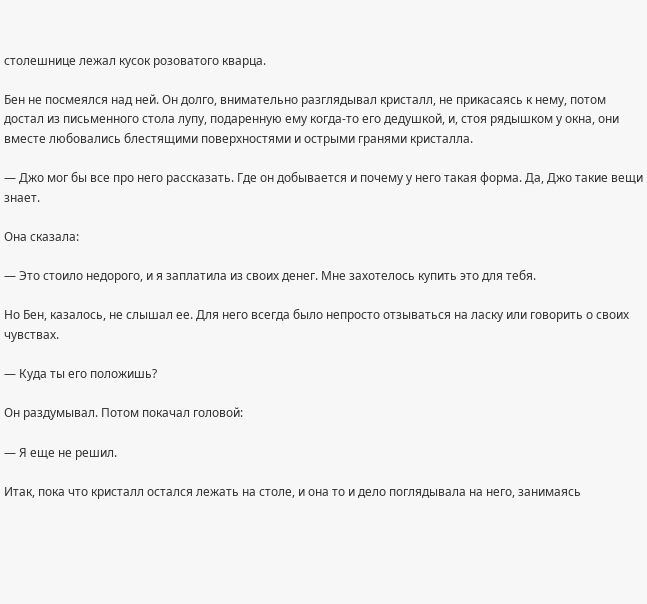столешнице лежал кусок розоватого кварца.

Бен не посмеялся над ней. Он долго, внимательно разглядывал кристалл, не прикасаясь к нему, потом достал из письменного стола лупу, подаренную ему когда-то его дедушкой, и, стоя рядышком у окна, они вместе любовались блестящими поверхностями и острыми гранями кристалла.

— Джо мог бы все про него рассказать. Где он добывается и почему у него такая форма. Да, Джо такие вещи знает.

Она сказала:

— Это стоило недорого, и я заплатила из своих денег. Мне захотелось купить это для тебя.

Но Бен, казалось, не слышал ее. Для него всегда было непросто отзываться на ласку или говорить о своих чувствах.

— Куда ты его положишь?

Он раздумывал. Потом покачал головой:

— Я еще не решил.

Итак, пока что кристалл остался лежать на столе, и она то и дело поглядывала на него, занимаясь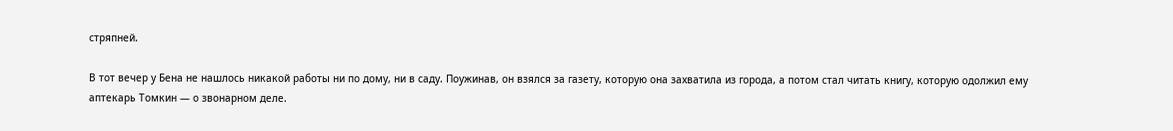стряпней.

В тот вечер у Бена не нашлось никакой работы ни по дому, ни в саду. Поужинав, он взялся за газету, которую она захватила из города, а потом стал читать книгу, которую одолжил ему аптекарь Томкин — о звонарном деле.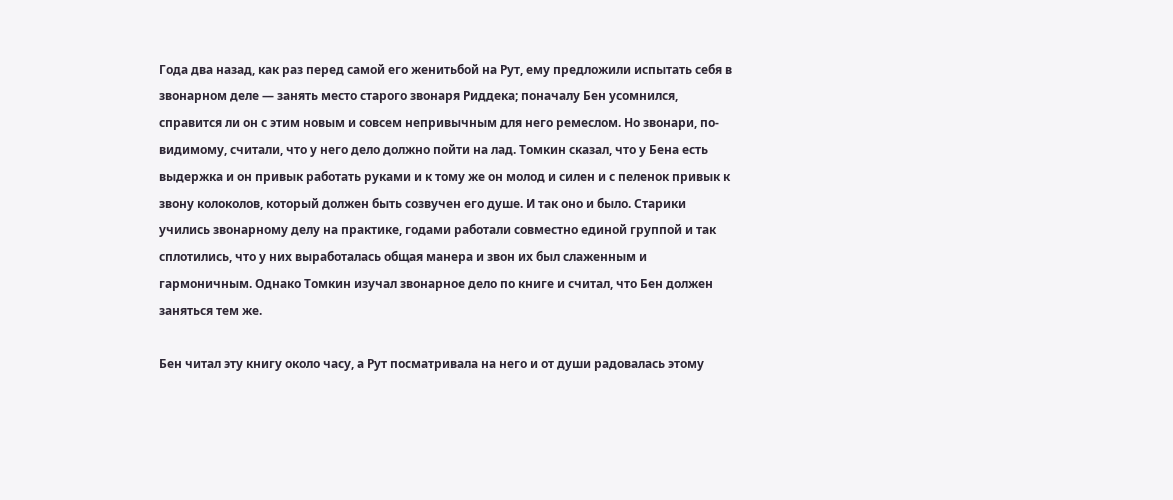Года два назад, как раз перед самой его женитьбой на Рут, ему предложили испытать себя в звонарном деле — занять место старого звонаря Риддека; поначалу Бен усомнился, справится ли он с этим новым и совсем непривычным для него ремеслом. Но звонари, по-видимому, считали, что у него дело должно пойти на лад. Томкин сказал, что у Бена есть выдержка и он привык работать руками и к тому же он молод и силен и с пеленок привык к звону колоколов, который должен быть созвучен его душе. И так оно и было. Старики учились звонарному делу на практике, годами работали совместно единой группой и так сплотились, что у них выработалась общая манера и звон их был слаженным и гармоничным. Однако Томкин изучал звонарное дело по книге и считал, что Бен должен заняться тем же.

Бен читал эту книгу около часу, а Рут посматривала на него и от души радовалась этому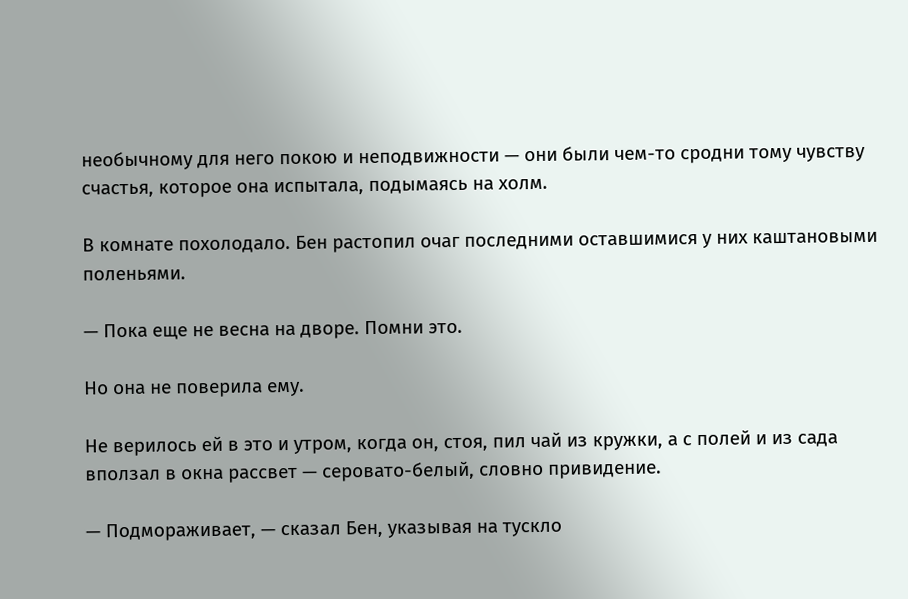необычному для него покою и неподвижности — они были чем-то сродни тому чувству счастья, которое она испытала, подымаясь на холм.

В комнате похолодало. Бен растопил очаг последними оставшимися у них каштановыми поленьями.

— Пока еще не весна на дворе. Помни это.

Но она не поверила ему.

Не верилось ей в это и утром, когда он, стоя, пил чай из кружки, а с полей и из сада вползал в окна рассвет — серовато-белый, словно привидение.

— Подмораживает, — сказал Бен, указывая на тускло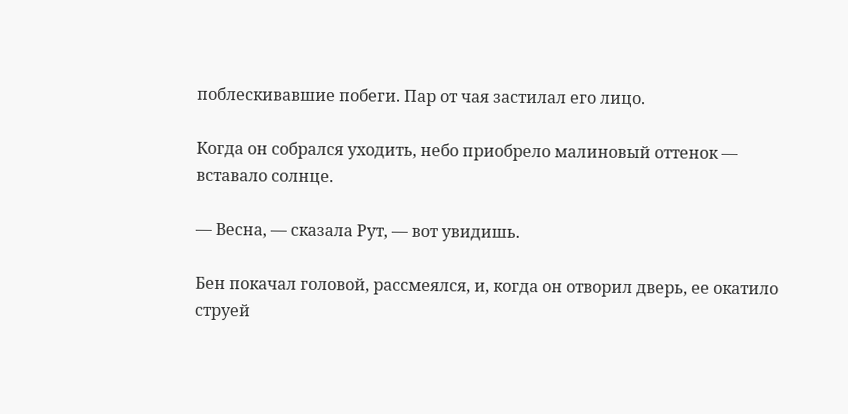поблескивавшие побеги. Пар от чая застилал его лицо.

Когда он собрался уходить, небо приобрело малиновый оттенок — вставало солнце.

— Весна, — сказала Рут, — вот увидишь.

Бен покачал головой, рассмеялся, и, когда он отворил дверь, ее окатило струей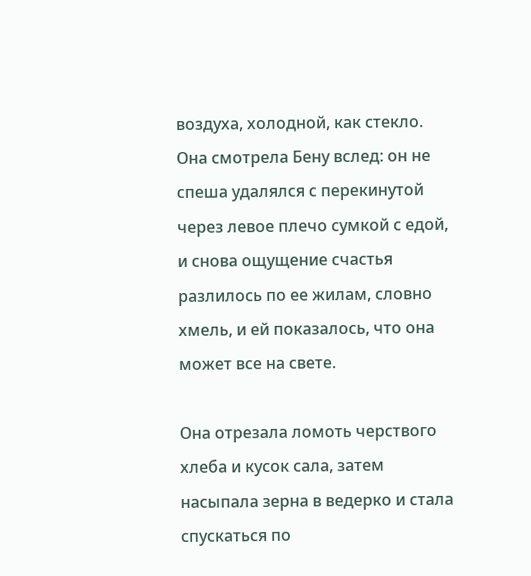воздуха, холодной, как стекло. Она смотрела Бену вслед: он не спеша удалялся с перекинутой через левое плечо сумкой с едой, и снова ощущение счастья разлилось по ее жилам, словно хмель, и ей показалось, что она может все на свете.

Она отрезала ломоть черствого хлеба и кусок сала, затем насыпала зерна в ведерко и стала спускаться по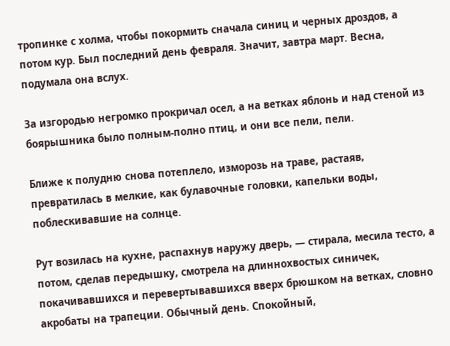тропинке с холма, чтобы покормить сначала синиц и черных дроздов, а потом кур. Был последний день февраля. Значит, завтра март. Весна, подумала она вслух.

За изгородью негромко прокричал осел, а на ветках яблонь и над стеной из боярышника было полным-полно птиц, и они все пели, пели.

Ближе к полудню снова потеплело, изморозь на траве, растаяв, превратилась в мелкие, как булавочные головки, капельки воды, поблескивавшие на солнце.

Рут возилась на кухне, распахнув наружу дверь, — стирала, месила тесто, а потом, сделав передышку, смотрела на длиннохвостых синичек, покачивавшихся и перевертывавшихся вверх брюшком на ветках, словно акробаты на трапеции. Обычный день. Спокойный,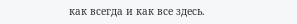как всегда и как все здесь.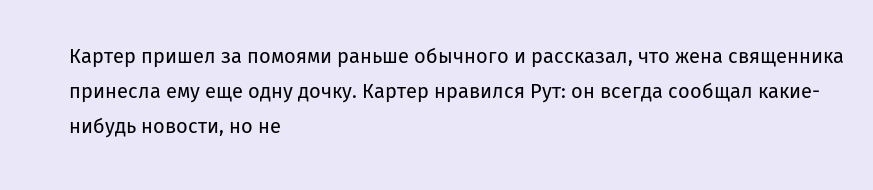Картер пришел за помоями раньше обычного и рассказал, что жена священника принесла ему еще одну дочку. Картер нравился Рут: он всегда сообщал какие-нибудь новости, но не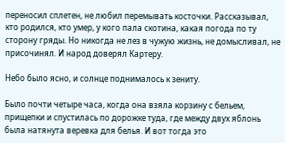переносил сплетен, не любил перемывать косточки. Рассказывал, кто родился, кто умер, у кого пала скотина, какая погода по ту сторону гряды. Но никогда не лез в чужую жизнь, не домысливал, не присочинял. И народ доверял Картеру.

Небо было ясно, и солнце поднималось к зениту.

Было почти четыре часа, когда она взяла корзину с бельем, прищепки и спустилась по дорожке туда, где между двух яблонь была натянута веревка для белья. И вот тогда это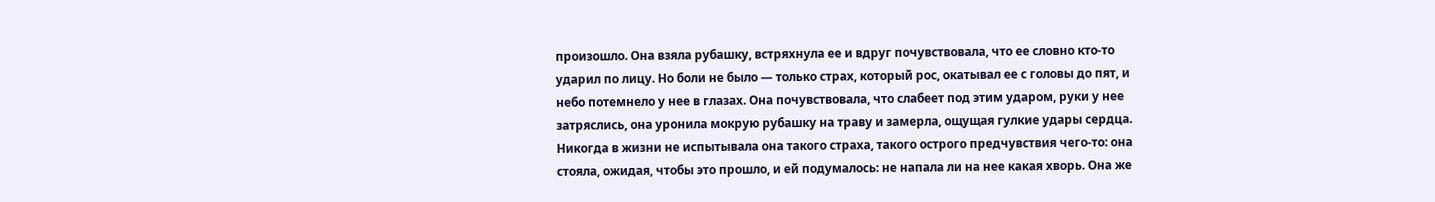произошло. Она взяла рубашку, встряхнула ее и вдруг почувствовала, что ее словно кто-то ударил по лицу. Но боли не было — только страх, который рос, окатывал ее с головы до пят, и небо потемнело у нее в глазах. Она почувствовала, что слабеет под этим ударом, руки у нее затряслись, она уронила мокрую рубашку на траву и замерла, ощущая гулкие удары сердца. Никогда в жизни не испытывала она такого страха, такого острого предчувствия чего-то: она стояла, ожидая, чтобы это прошло, и ей подумалось: не напала ли на нее какая хворь. Она же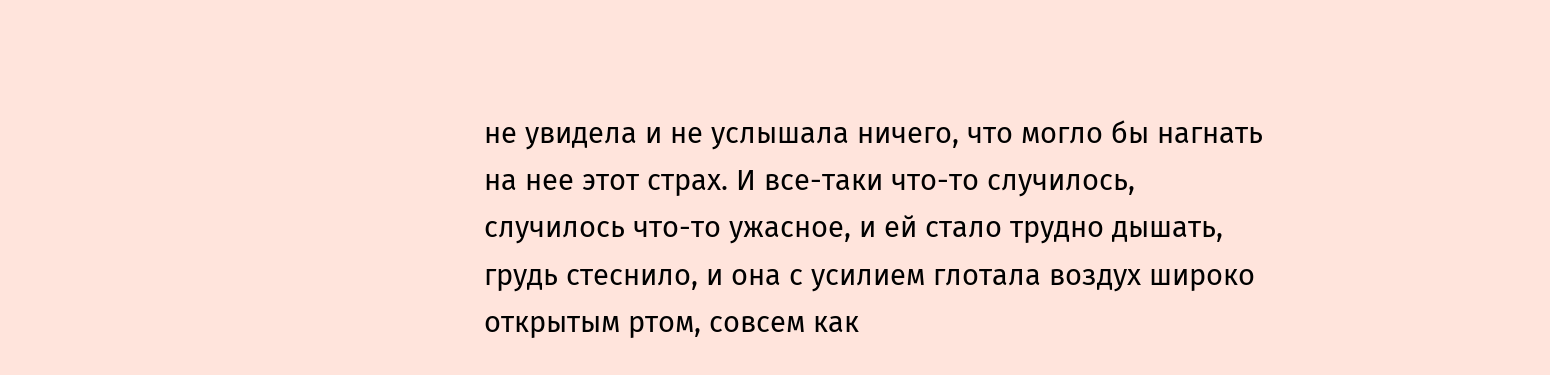не увидела и не услышала ничего, что могло бы нагнать на нее этот страх. И все-таки что-то случилось, случилось что-то ужасное, и ей стало трудно дышать, грудь стеснило, и она с усилием глотала воздух широко открытым ртом, совсем как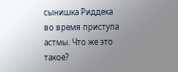сынишка Риддека во время приступа астмы. Что же это такое?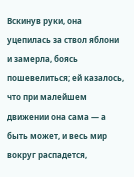Вскинув руки, она уцепилась за ствол яблони и замерла, боясь пошевелиться; ей казалось, что при малейшем движении она сама — а быть может, и весь мир вокруг распадется,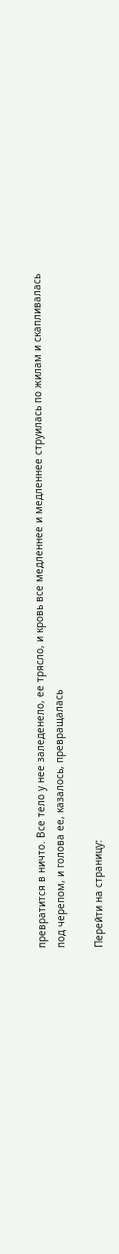превратится в ничто. Все тело у нее заледенело, ее трясло, и кровь все медленнее и медленнее струилась по жилам и скапливалась под черепом, и голова ее, казалось, превращалась

Перейти на страницу: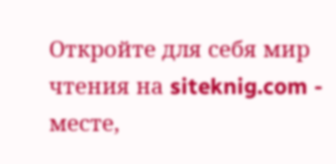Откройте для себя мир чтения на siteknig.com - месте,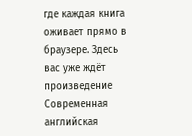где каждая книга оживает прямо в браузере. Здесь вас уже ждёт произведение Современная английская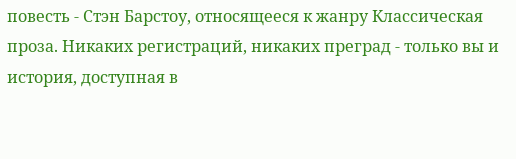повесть - Стэн Барстоу, относящееся к жанру Классическая проза. Никаких регистраций, никаких преград - только вы и история, доступная в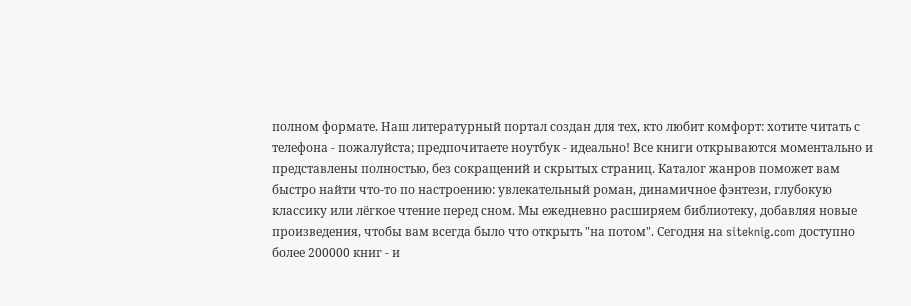полном формате. Наш литературный портал создан для тех, кто любит комфорт: хотите читать с телефона - пожалуйста; предпочитаете ноутбук - идеально! Все книги открываются моментально и представлены полностью, без сокращений и скрытых страниц. Каталог жанров поможет вам быстро найти что-то по настроению: увлекательный роман, динамичное фэнтези, глубокую классику или лёгкое чтение перед сном. Мы ежедневно расширяем библиотеку, добавляя новые произведения, чтобы вам всегда было что открыть "на потом". Сегодня на siteknig.com доступно более 200000 книг - и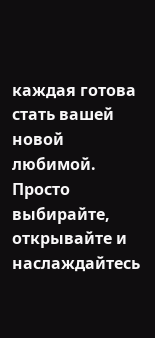каждая готова стать вашей новой любимой. Просто выбирайте, открывайте и наслаждайтесь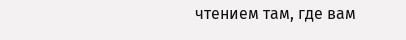чтением там, где вам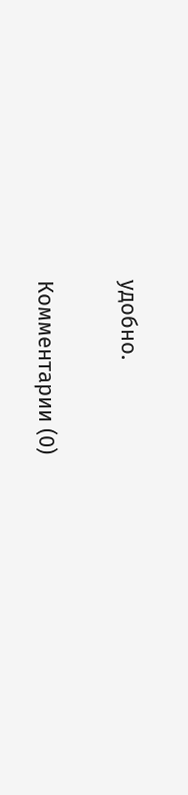удобно.

Комментарии (0)